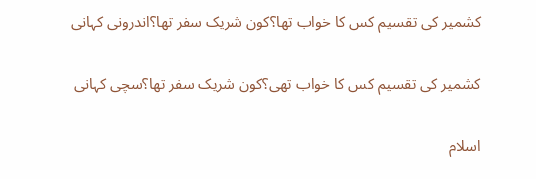کشمیر کی تقسیم کس کا خواب تھا؟کون شریک سفر تھا؟اندرونی کہانی

کشمیر کی تقسیم کس کا خواب تھی؟کون شریک سفر تھا؟سچی کہانی

اسلام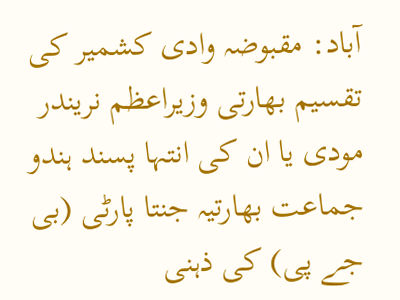آباد: مقبوضہ وادی کشمیر کی تقسیم بھارتی وزیراعظم نریندر مودی یا ان کی انتہا پسند ہندو جماعت بھارتیہ جنتا پارٹی (بی جے پی) کی ذہنی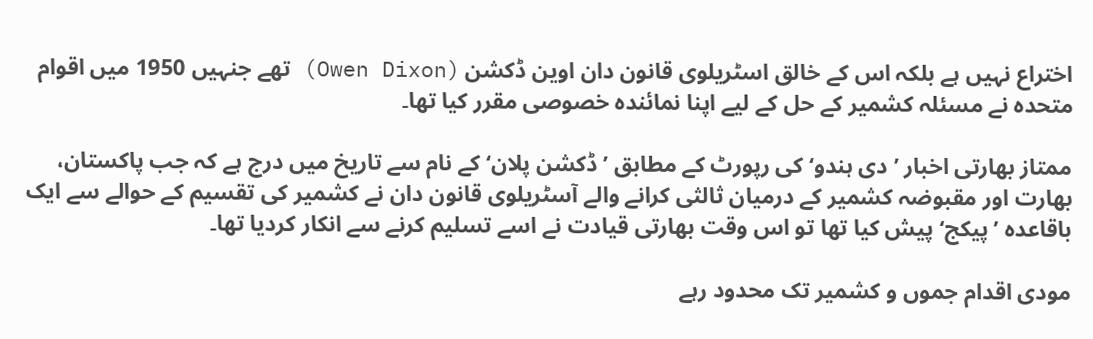اختراع نہیں ہے بلکہ اس کے خالق اسٹریلوی قانون دان اوین ڈکشن (Owen Dixon) تھے جنہیں 1950 میں اقوام متحدہ نے مسئلہ کشمیر کے حل کے لیے اپنا نمائندہ خصوصی مقرر کیا تھا۔

ممتاز بھارتی اخبار ’دی ہندو‘ کی رپورٹ کے مطابق ’ڈکشن پلان‘ کے نام سے تاریخ میں درج ہے کہ جب پاکستان، بھارت اور مقبوضہ کشمیر کے درمیان ثالثی کرانے والے آسٹریلوی قانون دان نے کشمیر کی تقسیم کے حوالے سے ایک باقاعدہ ’پیکج‘ پیش کیا تھا تو اس وقت بھارتی قیادت نے اسے تسلیم کرنے سے انکار کردیا تھا۔

مودی اقدام جموں و کشمیر تک محدود رہے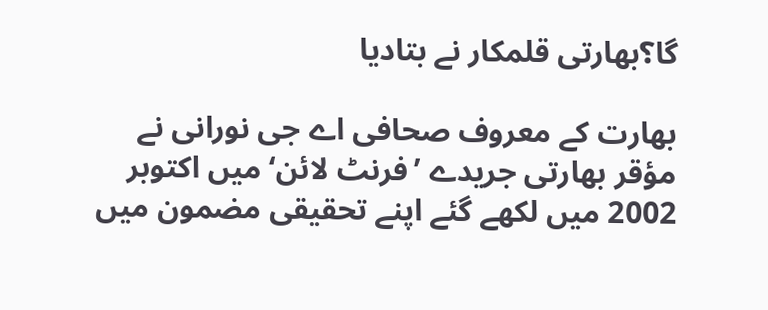گا؟بھارتی قلمکار نے بتادیا

بھارت کے معروف صحافی اے جی نورانی نے مؤقر بھارتی جریدے ’فرنٹ لائن‘ میں اکتوبر 2002 میں لکھے گئے اپنے تحقیقی مضمون میں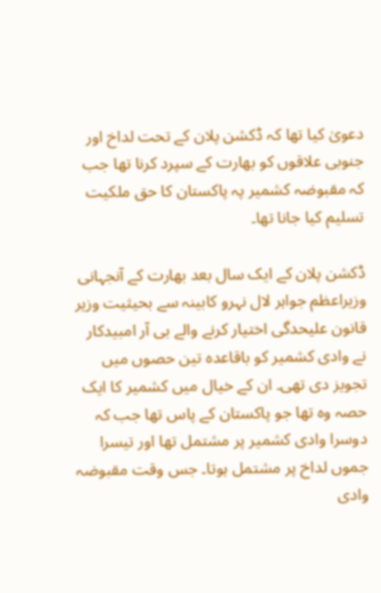دعویٰ کیا تھا کہ ڈکشن پلان کے تحت لداخ اور جنوبی علاقوں کو بھارت کے سپرد کرنا تھا جب کہ مقبوضہ کشمیر پہ پاکستان کا حق ملکیت تسلیم کیا جانا تھا۔

ڈکشن پلان کے ایک سال بعد بھارت کے آنجہانی وزیراعظم جواہر لال نہرو کابینہ سے بحیثیت وزیر قانون علیحدگی اختیار کرنے والے بی آر امبیدکار نے وادی کشمیر کو باقاعدہ تین حصوں میں تجویز دی تھی۔ ان کے خیال میں کشمیر کا ایک حصہ وہ تھا جو پاکستان کے پاس تھا جب کہ دوسرا وادی کشمیر پر مشتمل تھا اور تیسرا جموں لداخ پر مشتمل ہوتا۔ جس وقت مقبوضہ وادی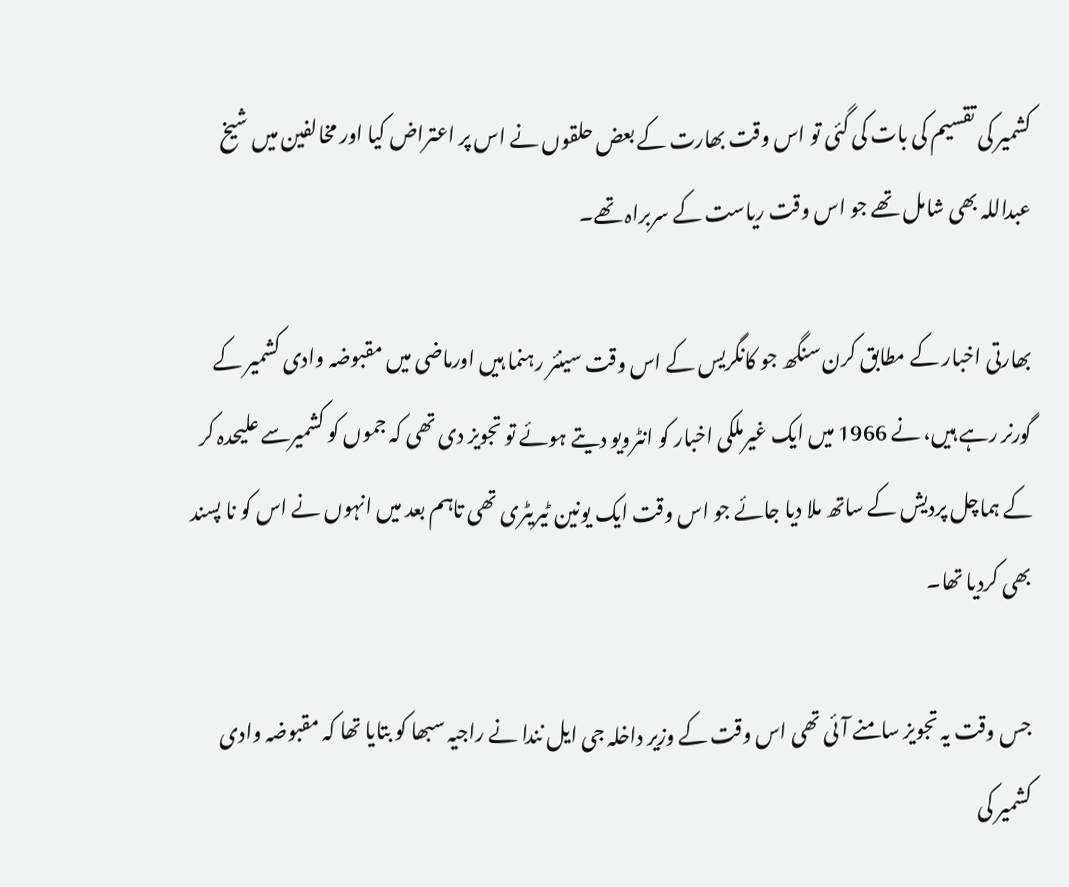کشمیر کی تقسیم کی بات کی گئی تو اس وقت بھارت کے بعض حلقوں نے اس پر اعتراض کیا اور مخالفین میں شیخ عبداللہ بھی شامل تھے جو اس وقت ریاست کے سربراہ تھے۔

بھارتی اخبار کے مطابق کرن سنگھ جو کانگریس کے اس وقت سینئر رہنما ہیں اورماضی میں مقبوضہ وادی کشمیر کے گورنر رہے ہیں، نے 1966 میں ایک غیرملکی اخبار کو انٹرویو دیتے ہوئے تو تجویز دی تھی کہ جموں کو کشمیرسے علیحدہ کر کے ہماچل پردیش کے ساتھ ملا دیا جائے جو اس وقت ایک یونین ٹیریٹری تھی تاہم بعد میں انہوں نے اس کو نا پسند بھی کردیا تھا۔

جس وقت یہ تجویز سامنے آئی تھی اس وقت کے وزیر داخلہ جی ایل نندا نے راجیہ سبھا کو بتایا تھا کہ مقبوضہ وادی کشمیر کی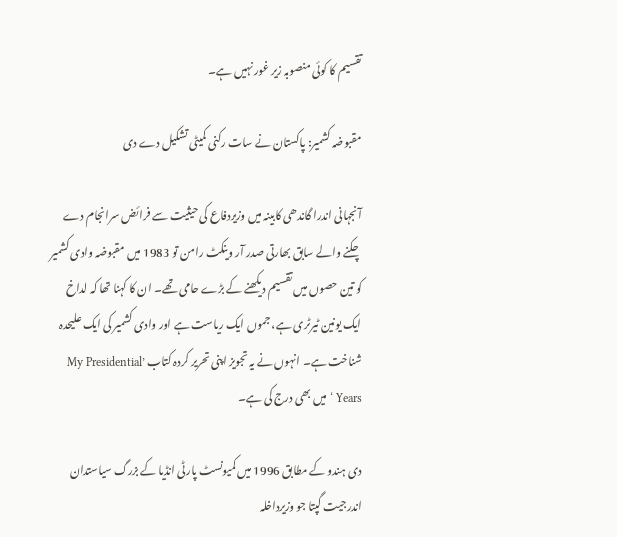تقسیم کا کوئی منصوبہ زیر غور نہیں ہے۔

مقبوضہ کشمیر: پاکستان نے سات رکنی کمیٹی تشکیل دے دی

آنجہانی اندرا گاندھی کابینہ میں وزیردفاع کی حیثیت سے فرائض سرانجام دے چکنے والے سابق بھارتی صدر آر وینکٹ رامن تو 1983 میں مقبوضہ وادی کشمیر کو تین حصوں میں تقسیم دیکھنے کے بڑے حامی تھے۔ ان کا کہنا تھا کہ لداخ ایک یونین ٹیرٹری ہے، جموں ایک ریاست ہے اور وادی کشمیر کی ایک علیحدہ شناخت ہے۔ انہوں نے یہ تجویز اپنی تحریر کردہ کتاب ’My Presidential Years ‘ میں بھی درج کی ہے۔

دی ہندو کے مطابق 1996 میں کمیونسٹ پارٹی انڈیا کے بزرگ سیاستدان اندرجیت گپتا جو وزیرداخلہ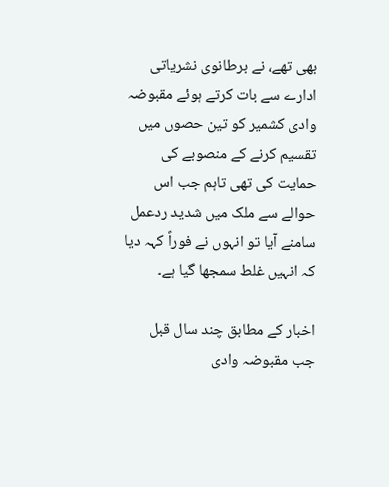بھی تھے، نے برطانوی نشریاتی ادارے سے بات کرتے ہوئے مقبوضہ وادی کشمیر کو تین حصوں میں تقسیم کرنے کے منصوبے کی حمایت کی تھی تاہم جب اس حوالے سے ملک میں شدید ردعمل سامنے آیا تو انہوں نے فوراً کہہ دیا کہ انہیں غلط سمجھا گیا ہے۔

اخبار کے مطابق چند سال قبل جب مقبوضہ وادی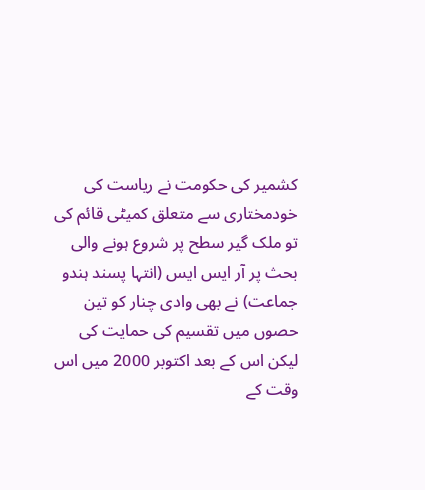کشمیر کی حکومت نے ریاست کی خودمختاری سے متعلق کمیٹی قائم کی تو ملک گیر سطح پر شروع ہونے والی بحث پر آر ایس ایس (انتہا پسند ہندو جماعت) نے بھی وادی چنار کو تین حصوں میں تقسیم کی حمایت کی لیکن اس کے بعد اکتوبر 2000 میں اس وقت کے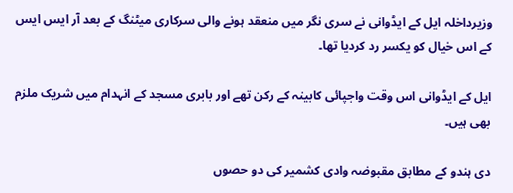وزیرداخلہ ایل کے ایڈوانی نے سری نگر میں منعقد ہونے والی سرکاری میٹنگ کے بعد آر ایس ایس کے اس خیال کو یکسر رد کردیا تھا۔

ایل کے ایڈوانی اس وقت واجپائی کابینہ کے رکن تھے اور بابری مسجد کے انہدام میں شریک ملزم بھی ہیں۔

دی ہندو کے مطابق مقبوضہ وادی کشمیر کی دو حصوں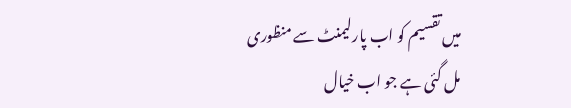میں تقسیم کو اب پارلیمنٹ سے منظوری مل گئی ہے جو اب خیال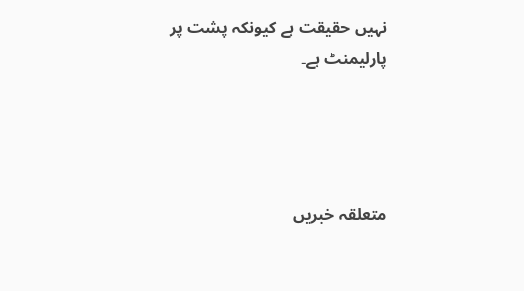نہیں حقیقت ہے کیونکہ پشت پر پارلیمنٹ ہے۔




متعلقہ خبریں